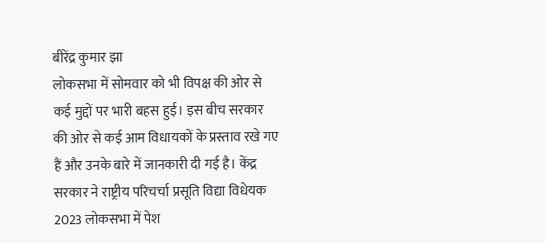बीरेंद्र कुमार झा
लोकसभा में सोमवार को भी विपक्ष की ओर से कई मुद्दों पर भारी बहस हुई। इस बीच सरकार की ओर से कई आम विधायकों के प्रस्ताव रखे गए हैं और उनके बारे में जानकारी दी गई है। केंद्र सरकार ने राष्ट्रीय परिचर्चा प्रसूति विद्या विधेयक 2023 लोकसभा में पेश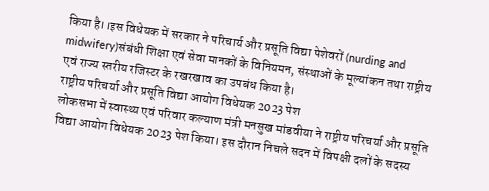किया है।।इस विधेयक में सरकार ने परिचार्य और प्रसूति विद्या पेशेवरों (nurding and midwifery)संबंधी शिक्षा एवं सेवा मानकों के विनियमन, संस्थाओं के मूल्यांकन तथा राष्ट्रीय एवं राज्य स्तरीय रजिस्टर के रखरखाव का उपबंध किया है।
राष्ट्रीय परिचर्या और प्रसूति विद्या आयोग विधेयक 2023 पेश
लोकसभा में स्वास्थ्य एवं परिवार कल्याण मंत्री मनसुख मांडवीया ने राष्ट्रीय परिचर्या और प्रसूति विद्या आयोग विधेयक 2023 पेश किया। इस दौरान निचले सदन में विपक्षी दलों के सदस्य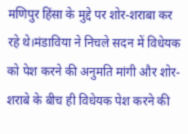मणिपुर हिंसा के मुद्दे पर शोर-शराबा कर रहे थे।मंडाविया ने निचले सदन में विधेयक को पेश करने की अनुमति मांगी और शोर-शराबे के बीच ही विधेयक पेश करने की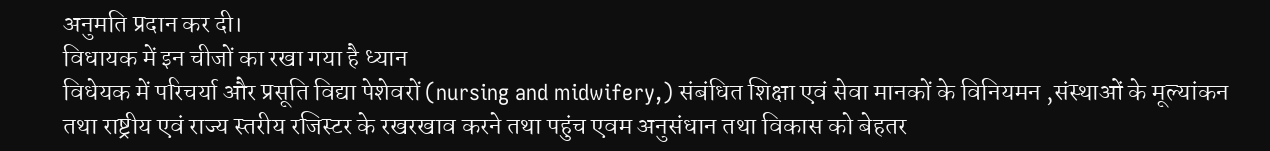अनुमति प्रदान कर दी।
विधायक में इन चीजों का रखा गया है ध्यान
विधेयक में परिचर्या और प्रसूति विद्या पेशेवरों (nursing and midwifery,) संबंधित शिक्षा एवं सेवा मानकों के विनियमन ,संस्थाओं के मूल्यांकन तथा राष्ट्रीय एवं राज्य स्तरीय रजिस्टर के रखरखाव करने तथा पहुंच एवम अनुसंधान तथा विकास को बेहतर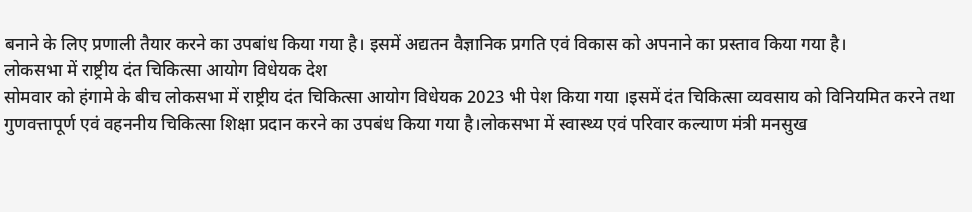बनाने के लिए प्रणाली तैयार करने का उपबांध किया गया है। इसमें अद्यतन वैज्ञानिक प्रगति एवं विकास को अपनाने का प्रस्ताव किया गया है।
लोकसभा में राष्ट्रीय दंत चिकित्सा आयोग विधेयक देश
सोमवार को हंगामे के बीच लोकसभा में राष्ट्रीय दंत चिकित्सा आयोग विधेयक 2023 भी पेश किया गया ।इसमें दंत चिकित्सा व्यवसाय को विनियमित करने तथा गुणवत्तापूर्ण एवं वहननीय चिकित्सा शिक्षा प्रदान करने का उपबंध किया गया है।लोकसभा में स्वास्थ्य एवं परिवार कल्याण मंत्री मनसुख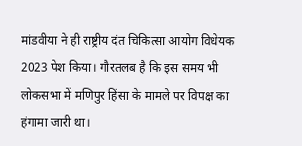मांडवीया ने ही राष्ट्रीय दंत चिकित्सा आयोग विधेयक 2023 पेश किया। गौरतलब है कि इस समय भी लोकसभा में मणिपुर हिंसा के मामले पर विपक्ष का हंगामा जारी था।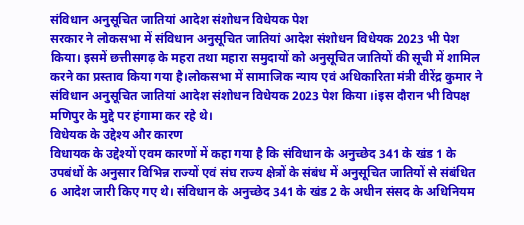संविधान अनुसूचित जातियां आदेश संशोधन विधेयक पेश
सरकार ने लोकसभा में संविधान अनुसूचित जातियां आदेश संशोधन विधेयक 2023 भी पेश किया। इसमें छत्तीसगढ़ के महरा तथा महारा समुदायों को अनुसूचित जातियों की सूची में शामिल करने का प्रस्ताव किया गया है।लोकसभा में सामाजिक न्याय एवं अधिकारिता मंत्री वीरेंद्र कुमार ने संविधान अनुसूचित जातियां आदेश संशोधन विधेयक 2023 पेश किया ।iइस दौरान भी विपक्ष मणिपुर के मुद्दे पर हंगामा कर रहे थे।
विधेयक के उद्देश्य और कारण
विधायक के उद्देश्यों एवम कारणों में कहा गया है कि संविधान के अनुच्छेद 341 के खंड 1 के उपबंधों के अनुसार विभिन्न राज्यों एवं संघ राज्य क्षेत्रों के संबंध में अनुसूचित जातियों से संबंधित 6 आदेश जारी किए गए थे। संविधान के अनुच्छेद 341 के खंड 2 के अधीन संसद के अधिनियम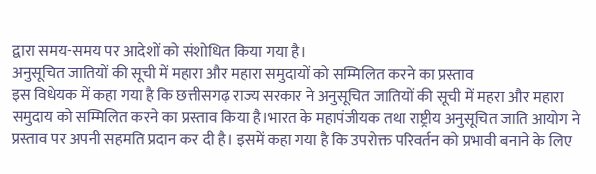द्वारा समय-समय पर आदेशों को संशोधित किया गया है।
अनुसूचित जातियों की सूची में महारा और महारा समुदायों को सम्मिलित करने का प्रस्ताव
इस विधेयक में कहा गया है कि छत्तीसगढ़ राज्य सरकार ने अनुसूचित जातियों की सूची में महरा और महारा समुदाय को सम्मिलित करने का प्रस्ताव किया है।भारत के महापंजीयक तथा राष्ट्रीय अनुसूचित जाति आयोग ने प्रस्ताव पर अपनी सहमति प्रदान कर दी है। इसमें कहा गया है कि उपरोक्त परिवर्तन को प्रभावी बनाने के लिए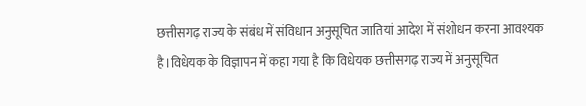छत्तीसगढ़ राज्य के संबंध में संविधान अनुसूचित जातियां आदेश में संशोधन करना आवश्यक है।विधेयक के विज्ञापन में कहा गया है कि विधेयक छत्तीसगढ़ राज्य में अनुसूचित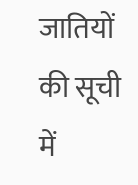जातियों की सूची में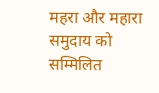महरा और महारा समुदाय को सम्मिलित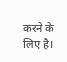करने के लिए है।